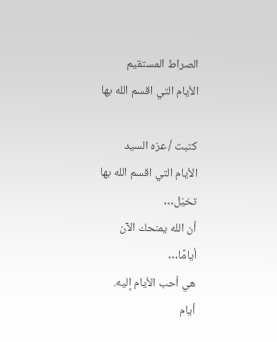الصراط المستقيم
الأيام التي اقسم الله بها

كتبت / عزه السيد
الأيام التي اقسم الله بها
تخيّل…
أن الله يمنحك الآن
أيامًا…
هي أحب الأيام إليه.
أيام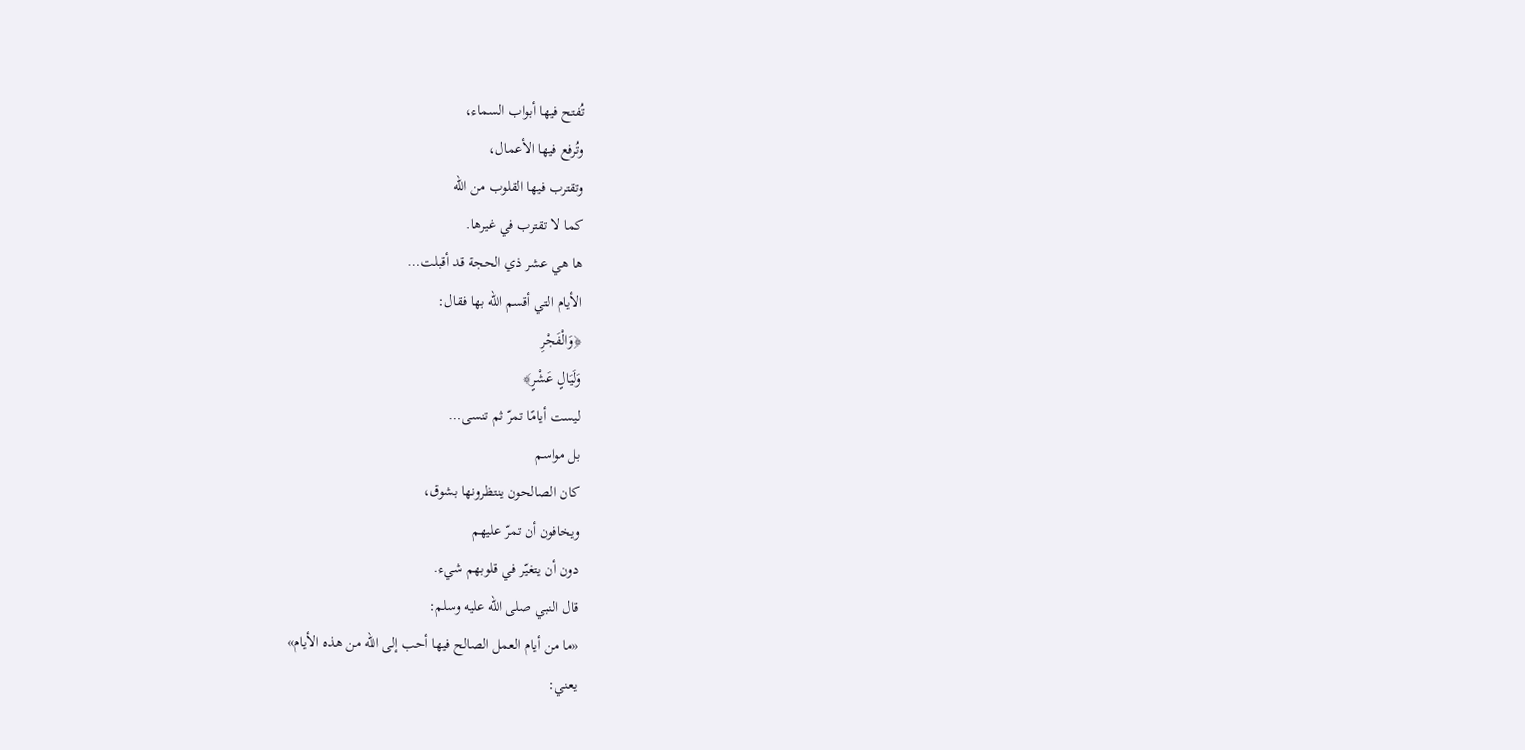تُفتح فيها أبواب السماء،
وتُرفع فيها الأعمال،
وتقترب فيها القلوب من الله
كما لا تقترب في غيرها.
ها هي عشر ذي الحجة قد أقبلت…
الأيام التي أقسم الله بها فقال:
﴿وَالْفَجْرِ
وَلَيَالٍ عَشْرٍ﴾
ليست أيامًا تمرّ ثم تنسى…
بل مواسم
كان الصالحون ينتظرونها بشوق،
ويخافون أن تمرّ عليهم
دون أن يتغيّر في قلوبهم شيء.
قال النبي صلى الله عليه وسلم:
«ما من أيام العمل الصالح فيها أحب إلى الله من هذه الأيام»
يعني: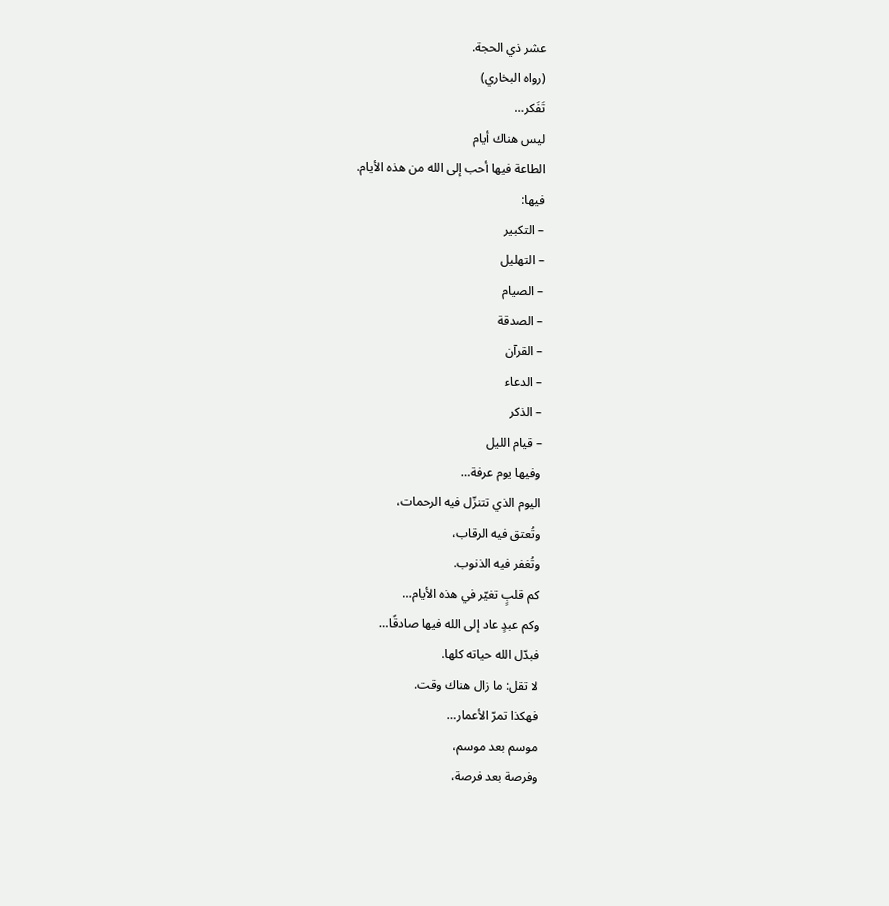عشر ذي الحجة.
(رواه البخاري)
تَفَكر…
ليس هناك أيام
الطاعة فيها أحب إلى الله من هذه الأيام.
فيها:
– التكبير
– التهليل
– الصيام
– الصدقة
– القرآن
– الدعاء
– الذكر
– قيام الليل
وفيها يوم عرفة…
اليوم الذي تتنزّل فيه الرحمات،
وتُعتق فيه الرقاب،
وتُغفر فيه الذنوب.
كم قلبٍ تغيّر في هذه الأيام…
وكم عبدٍ عاد إلى الله فيها صادقًا…
فبدّل الله حياته كلها.
لا تقل: ما زال هناك وقت.
فهكذا تمرّ الأعمار…
موسم بعد موسم،
وفرصة بعد فرصة،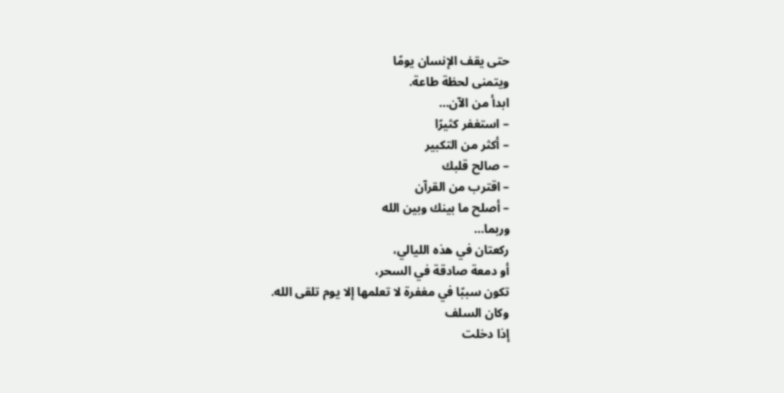حتى يقف الإنسان يومًا
ويتمنى لحظة طاعة.
ابدأ من الآن…
– استغفر كثيرًا
– أكثر من التكبير
– صالح قلبك
– اقترب من القرآن
– أصلح ما بينك وبين الله
وربما…
ركعتان في هذه الليالي،
أو دمعة صادقة في السحر،
تكون سببًا في مغفرة لا تعلمها إلا يوم تلقى الله.
وكان السلف
إذا دخلت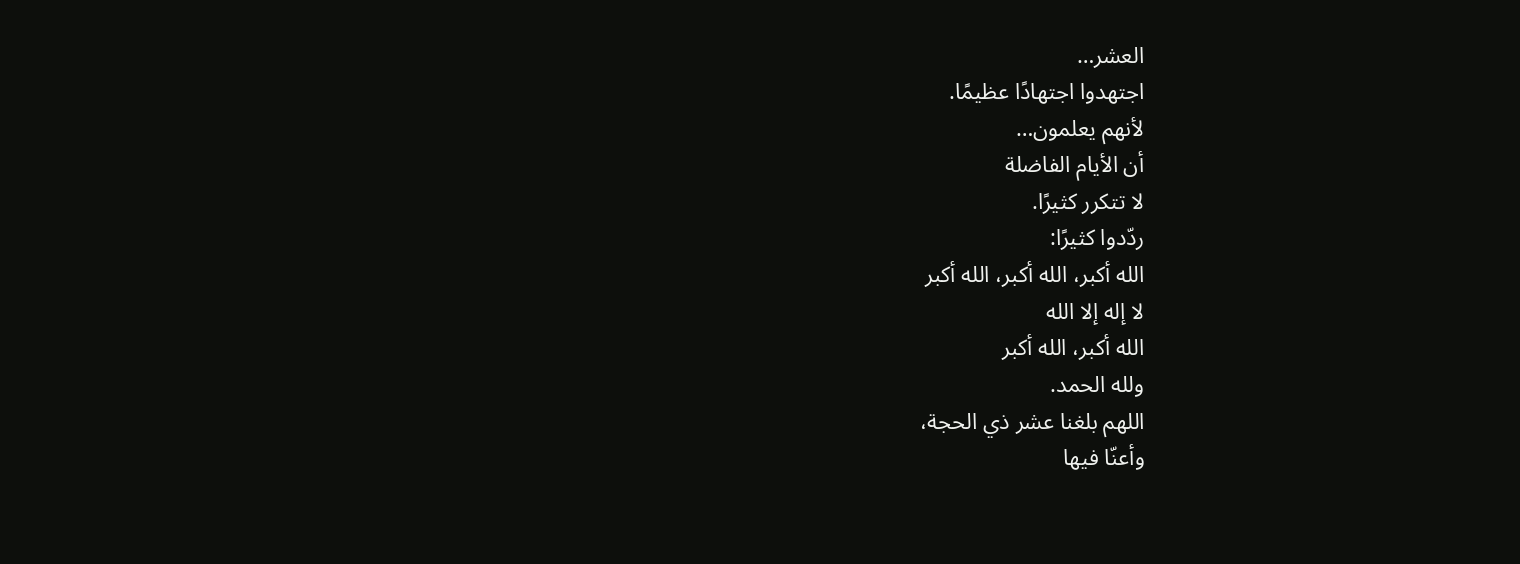العشر…
اجتهدوا اجتهادًا عظيمًا.
لأنهم يعلمون…
أن الأيام الفاضلة
لا تتكرر كثيرًا.
ردّدوا كثيرًا:
الله أكبر، الله أكبر، الله أكبر
لا إله إلا الله
الله أكبر، الله أكبر
ولله الحمد.
اللهم بلغنا عشر ذي الحجة،
وأعنّا فيها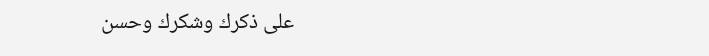على ذكرك وشكرك وحسن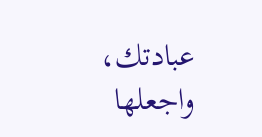عبادتك،
واجعلها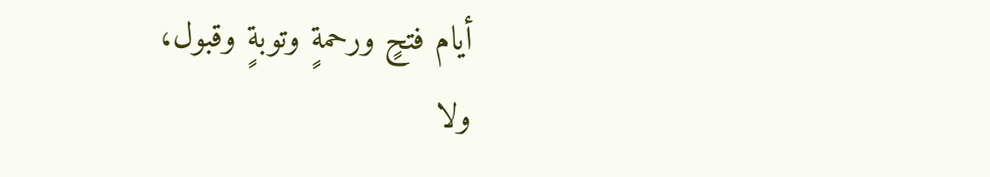أيام فتحٍ ورحمةٍ وتوبةٍ وقبول،
ولا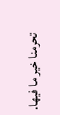تحرمنا خير ما فيها.